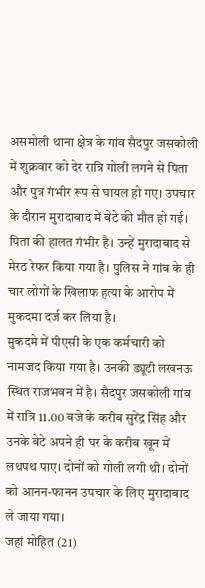असमोली थाना क्षेत्र के गांव सैदपुर जसकोली में शुक्रवार को देर रात्रि गोली लगने से पिता और पुत्र गंभीर रूप से घायल हो गए। उपचार के दौरान मुरादाबाद में बेटे की मौत हो गई। पिता की हालत गंभीर है। उन्हें मुरादाबाद से मेरठ रेफर किया गया है। पुलिस ने गांव के ही चार लोगों के खिलाफ हत्या के आरोप में मुकदमा दर्ज कर लिया है।
मुकदमे में पीएसी के एक कर्मचारी को नामजद किया गया है। उनकी ड्यूटी लखनऊ स्थित राजभवन में है। सैदपुर जसकोली गांव में रात्रि 11.00 बजे के करीब सुरेंद्र सिंह और उनके बेटे अपने ही घर के करीब खून में लथपथ पाए। दोनों को गोली लगी थी। दोनों को आनन-फानन उपचार के लिए मुरादाबाद ले जाया गया।
जहां मोहित (21)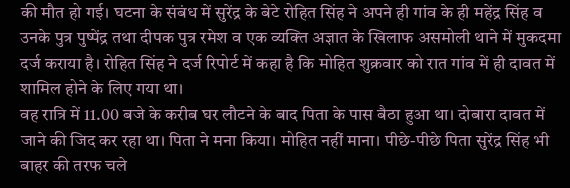की मौत हो गई। घटना के संबंध में सुरेंद्र के बेटे रोहित सिंह ने अपने ही गांव के ही महेंद्र सिंह व उनके पुत्र पुष्पेंद्र तथा दीपक पुत्र रमेश व एक व्यक्ति अज्ञात के खिलाफ असमोली थाने में मुकदमा दर्ज कराया है। रोहित सिंह ने दर्ज रिपोर्ट में कहा है कि मोहित शुक्रवार को रात गांव में ही दावत में शामिल होने के लिए गया था।
वह रात्रि में 11.00 बजे के करीब घर लौटने के बाद पिता के पास बैठा हुआ था। दोबारा दावत में जाने की जिद कर रहा था। पिता ने मना किया। मोहित नहीं माना। पीछे-पीछे पिता सुरेंद्र सिंह भी बाहर की तरफ चले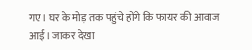गए। घर के मोड़ तक पहुंचे होंगे कि फायर की आवाज आई। जाकर देखा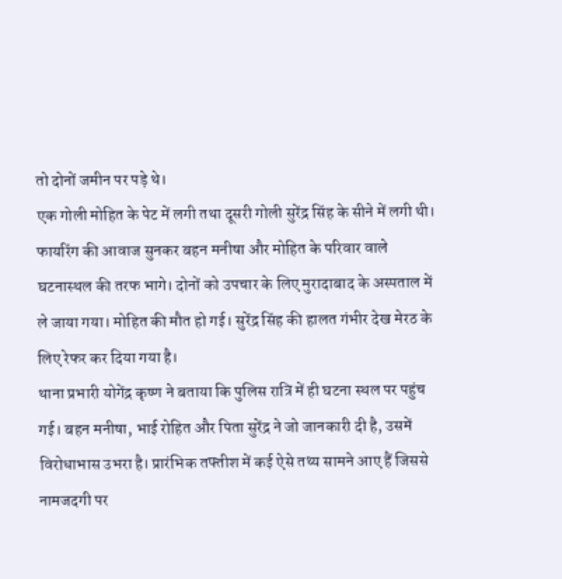तो दोनों जमीन पर पड़े थे।
एक गोली मोहित के पेट में लगी तथा दूसरी गोली सुरेंद्र सिंह के सीने में लगी थी। फायरिंग की आवाज सुनकर बहन मनीषा और मोहित के परिवार वाले घटनास्थल की तरफ भागे। दोनों को उपचार के लिए मुरादाबाद के अस्पताल में ले जाया गया। मोहित की मौत हो गई। सुरेंद्र सिंह की हालत गंभीर देख मेरठ के लिए रेफर कर दिया गया है।
थाना प्रभारी योगेंद्र कृष्ण ने बताया कि पुलिस रात्रि में ही घटना स्थल पर पहुंच गई। बहन मनीषा, भाई रोहित और पिता सुरेंद्र ने जो जानकारी दी है, उसमें विरोधाभास उभरा है। प्रारंभिक तफ्तीश में कई ऐसे तथ्य सामने आए हैं जिससे नामजदगी पर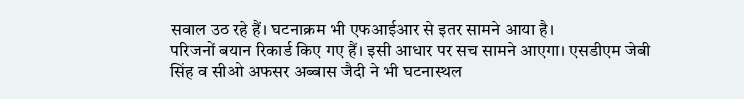सवाल उठ रहे हैं। घटनाक्रम भी एफआईआर से इतर सामने आया है।
परिजनों बयान रिकार्ड किए गए हैं। इसी आधार पर सच सामने आएगा। एसडीएम जेबी सिंह व सीओ अफसर अब्बास जैदी ने भी घटनास्थल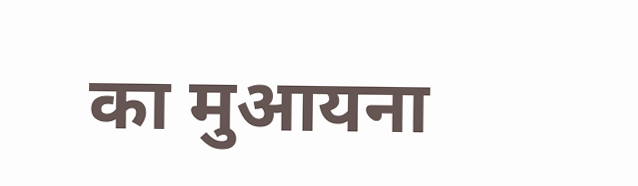का मुआयना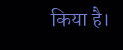किया है।